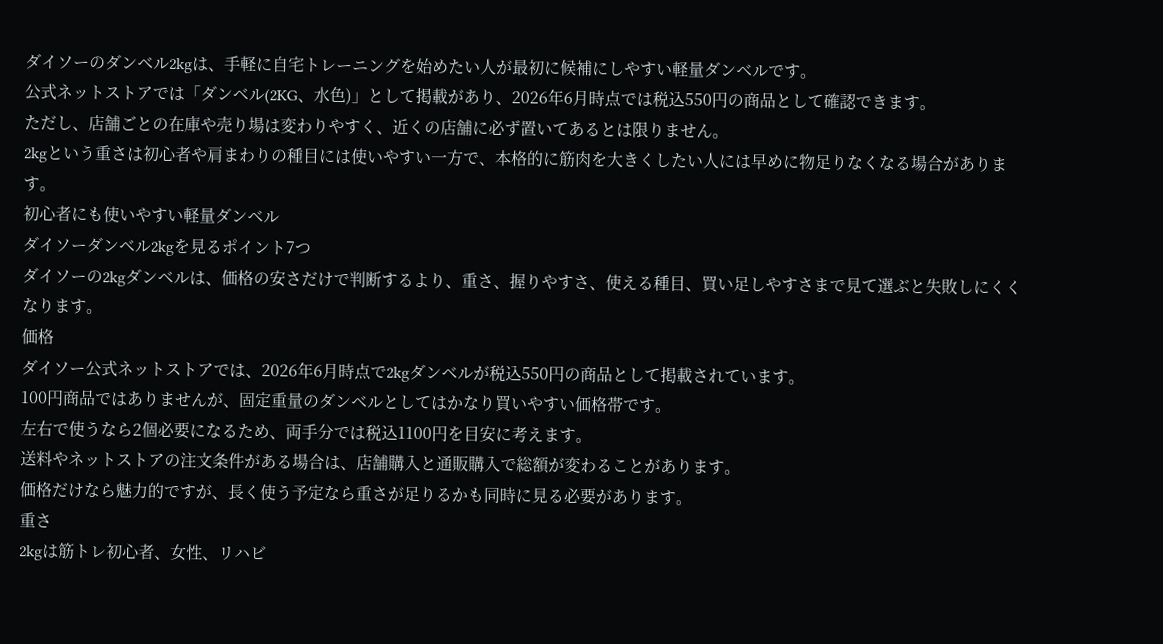ダイソーのダンベル2kgは、手軽に自宅トレーニングを始めたい人が最初に候補にしやすい軽量ダンベルです。
公式ネットストアでは「ダンベル(2KG、水色)」として掲載があり、2026年6月時点では税込550円の商品として確認できます。
ただし、店舗ごとの在庫や売り場は変わりやすく、近くの店舗に必ず置いてあるとは限りません。
2kgという重さは初心者や肩まわりの種目には使いやすい一方で、本格的に筋肉を大きくしたい人には早めに物足りなくなる場合があります。
初心者にも使いやすい軽量ダンベル
ダイソーダンベル2kgを見るポイント7つ
ダイソーの2kgダンベルは、価格の安さだけで判断するより、重さ、握りやすさ、使える種目、買い足しやすさまで見て選ぶと失敗しにくくなります。
価格
ダイソー公式ネットストアでは、2026年6月時点で2kgダンベルが税込550円の商品として掲載されています。
100円商品ではありませんが、固定重量のダンベルとしてはかなり買いやすい価格帯です。
左右で使うなら2個必要になるため、両手分では税込1100円を目安に考えます。
送料やネットストアの注文条件がある場合は、店舗購入と通販購入で総額が変わることがあります。
価格だけなら魅力的ですが、長く使う予定なら重さが足りるかも同時に見る必要があります。
重さ
2kgは筋トレ初心者、女性、リハビ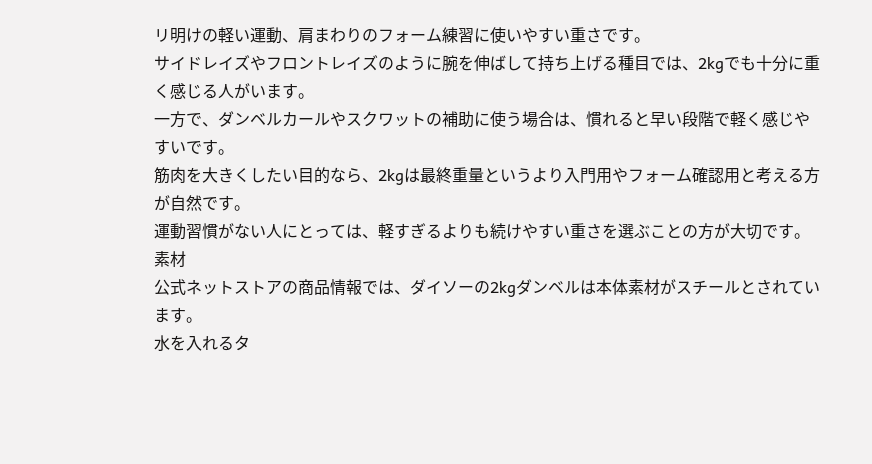リ明けの軽い運動、肩まわりのフォーム練習に使いやすい重さです。
サイドレイズやフロントレイズのように腕を伸ばして持ち上げる種目では、2kgでも十分に重く感じる人がいます。
一方で、ダンベルカールやスクワットの補助に使う場合は、慣れると早い段階で軽く感じやすいです。
筋肉を大きくしたい目的なら、2kgは最終重量というより入門用やフォーム確認用と考える方が自然です。
運動習慣がない人にとっては、軽すぎるよりも続けやすい重さを選ぶことの方が大切です。
素材
公式ネットストアの商品情報では、ダイソーの2kgダンベルは本体素材がスチールとされています。
水を入れるタ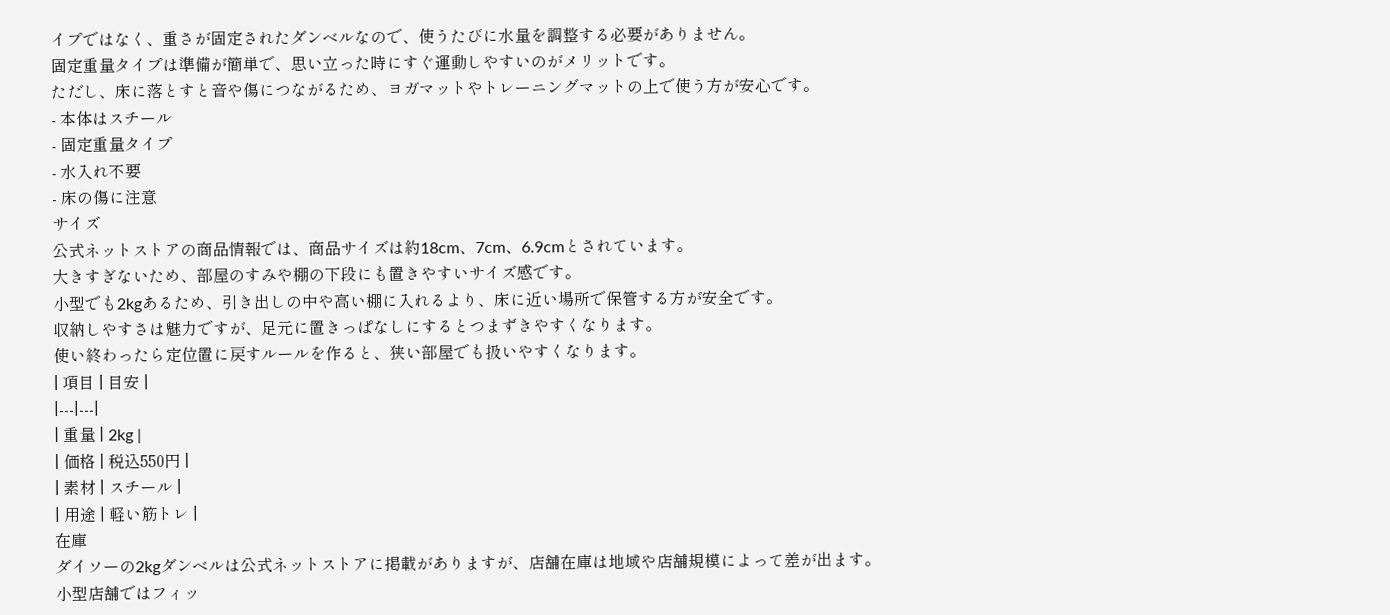イプではなく、重さが固定されたダンベルなので、使うたびに水量を調整する必要がありません。
固定重量タイプは準備が簡単で、思い立った時にすぐ運動しやすいのがメリットです。
ただし、床に落とすと音や傷につながるため、ヨガマットやトレーニングマットの上で使う方が安心です。
- 本体はスチール
- 固定重量タイプ
- 水入れ不要
- 床の傷に注意
サイズ
公式ネットストアの商品情報では、商品サイズは約18cm、7cm、6.9cmとされています。
大きすぎないため、部屋のすみや棚の下段にも置きやすいサイズ感です。
小型でも2kgあるため、引き出しの中や高い棚に入れるより、床に近い場所で保管する方が安全です。
収納しやすさは魅力ですが、足元に置きっぱなしにするとつまずきやすくなります。
使い終わったら定位置に戻すルールを作ると、狭い部屋でも扱いやすくなります。
| 項目 | 目安 |
|---|---|
| 重量 | 2kg |
| 価格 | 税込550円 |
| 素材 | スチール |
| 用途 | 軽い筋トレ |
在庫
ダイソーの2kgダンベルは公式ネットストアに掲載がありますが、店舗在庫は地域や店舗規模によって差が出ます。
小型店舗ではフィッ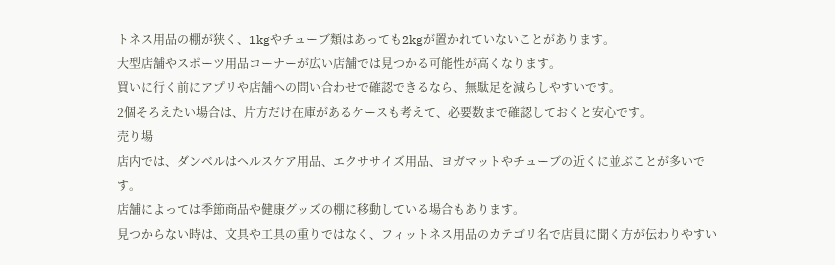トネス用品の棚が狭く、1kgやチューブ類はあっても2kgが置かれていないことがあります。
大型店舗やスポーツ用品コーナーが広い店舗では見つかる可能性が高くなります。
買いに行く前にアプリや店舗への問い合わせで確認できるなら、無駄足を減らしやすいです。
2個そろえたい場合は、片方だけ在庫があるケースも考えて、必要数まで確認しておくと安心です。
売り場
店内では、ダンベルはヘルスケア用品、エクササイズ用品、ヨガマットやチューブの近くに並ぶことが多いです。
店舗によっては季節商品や健康グッズの棚に移動している場合もあります。
見つからない時は、文具や工具の重りではなく、フィットネス用品のカテゴリ名で店員に聞く方が伝わりやすい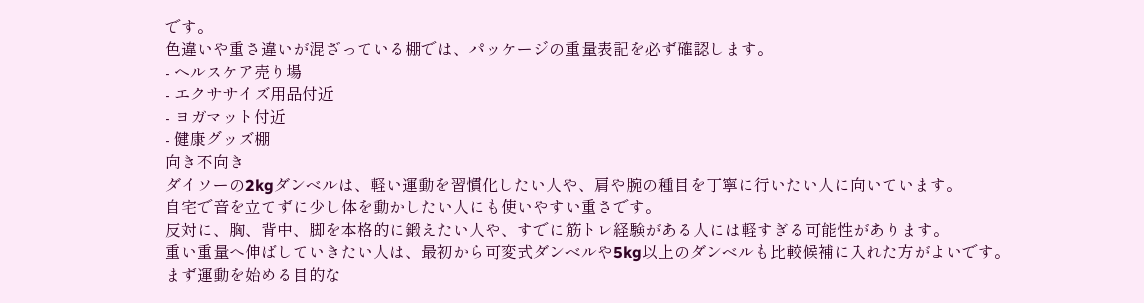です。
色違いや重さ違いが混ざっている棚では、パッケージの重量表記を必ず確認します。
- ヘルスケア売り場
- エクササイズ用品付近
- ヨガマット付近
- 健康グッズ棚
向き不向き
ダイソーの2kgダンベルは、軽い運動を習慣化したい人や、肩や腕の種目を丁寧に行いたい人に向いています。
自宅で音を立てずに少し体を動かしたい人にも使いやすい重さです。
反対に、胸、背中、脚を本格的に鍛えたい人や、すでに筋トレ経験がある人には軽すぎる可能性があります。
重い重量へ伸ばしていきたい人は、最初から可変式ダンベルや5kg以上のダンベルも比較候補に入れた方がよいです。
まず運動を始める目的な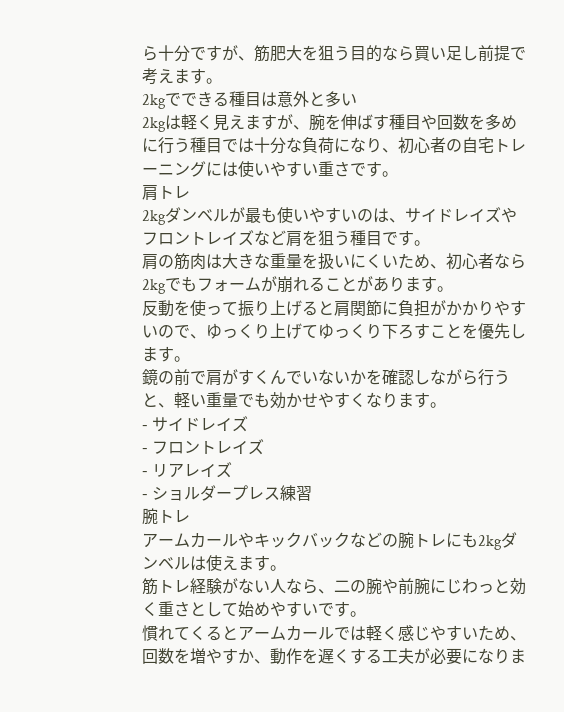ら十分ですが、筋肥大を狙う目的なら買い足し前提で考えます。
2kgでできる種目は意外と多い
2kgは軽く見えますが、腕を伸ばす種目や回数を多めに行う種目では十分な負荷になり、初心者の自宅トレーニングには使いやすい重さです。
肩トレ
2kgダンベルが最も使いやすいのは、サイドレイズやフロントレイズなど肩を狙う種目です。
肩の筋肉は大きな重量を扱いにくいため、初心者なら2kgでもフォームが崩れることがあります。
反動を使って振り上げると肩関節に負担がかかりやすいので、ゆっくり上げてゆっくり下ろすことを優先します。
鏡の前で肩がすくんでいないかを確認しながら行うと、軽い重量でも効かせやすくなります。
- サイドレイズ
- フロントレイズ
- リアレイズ
- ショルダープレス練習
腕トレ
アームカールやキックバックなどの腕トレにも2kgダンベルは使えます。
筋トレ経験がない人なら、二の腕や前腕にじわっと効く重さとして始めやすいです。
慣れてくるとアームカールでは軽く感じやすいため、回数を増やすか、動作を遅くする工夫が必要になりま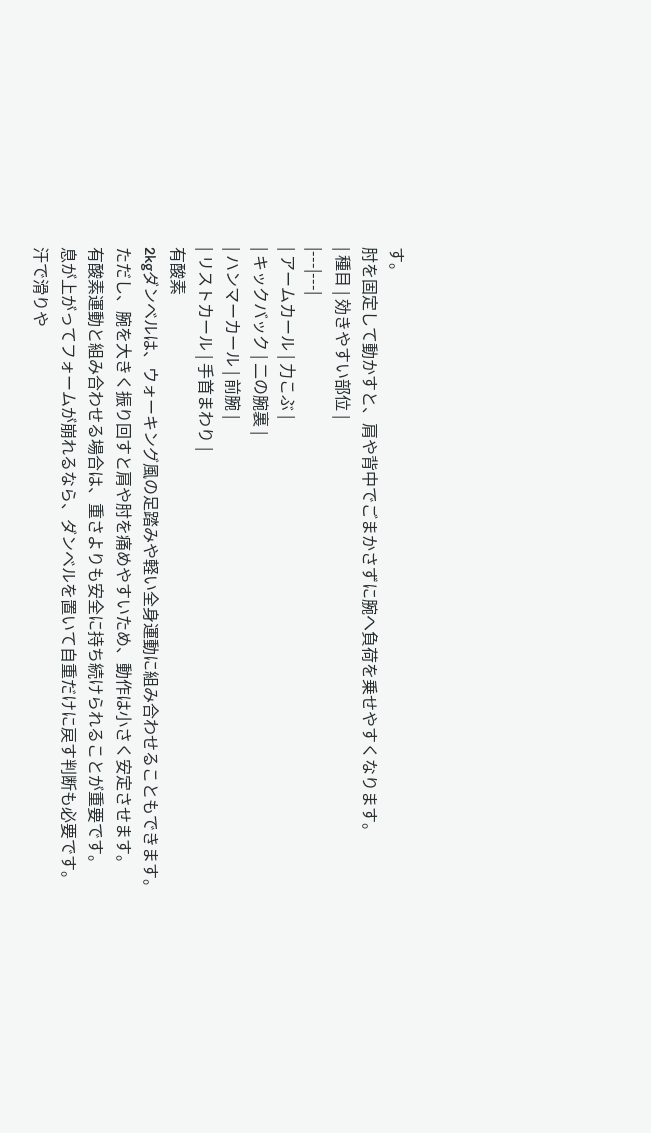す。
肘を固定して動かすと、肩や背中でごまかさずに腕へ負荷を乗せやすくなります。
| 種目 | 効きやすい部位 |
|---|---|
| アームカール | 力こぶ |
| キックバック | 二の腕裏 |
| ハンマーカール | 前腕 |
| リストカール | 手首まわり |
有酸素
2kgダンベルは、ウォーキング風の足踏みや軽い全身運動に組み合わせることもできます。
ただし、腕を大きく振り回すと肩や肘を痛めやすいため、動作は小さく安定させます。
有酸素運動と組み合わせる場合は、重さよりも安全に持ち続けられることが重要です。
息が上がってフォームが崩れるなら、ダンベルを置いて自重だけに戻す判断も必要です。
汗で滑りや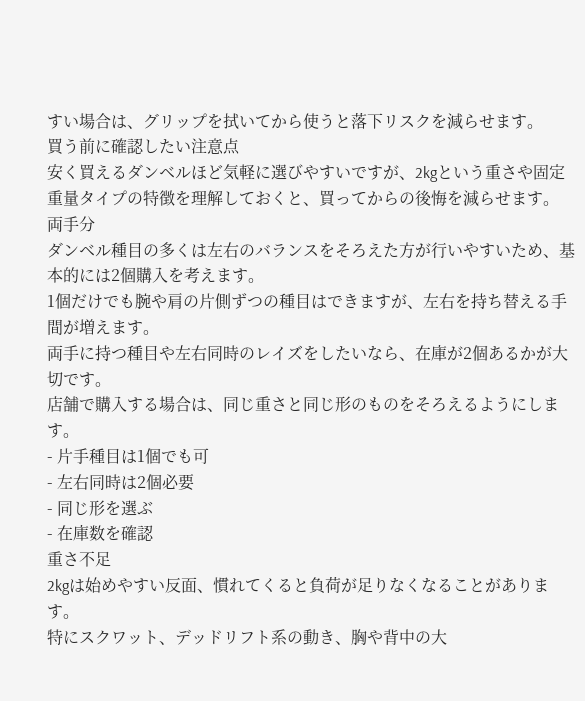すい場合は、グリップを拭いてから使うと落下リスクを減らせます。
買う前に確認したい注意点
安く買えるダンベルほど気軽に選びやすいですが、2kgという重さや固定重量タイプの特徴を理解しておくと、買ってからの後悔を減らせます。
両手分
ダンベル種目の多くは左右のバランスをそろえた方が行いやすいため、基本的には2個購入を考えます。
1個だけでも腕や肩の片側ずつの種目はできますが、左右を持ち替える手間が増えます。
両手に持つ種目や左右同時のレイズをしたいなら、在庫が2個あるかが大切です。
店舗で購入する場合は、同じ重さと同じ形のものをそろえるようにします。
- 片手種目は1個でも可
- 左右同時は2個必要
- 同じ形を選ぶ
- 在庫数を確認
重さ不足
2kgは始めやすい反面、慣れてくると負荷が足りなくなることがあります。
特にスクワット、デッドリフト系の動き、胸や背中の大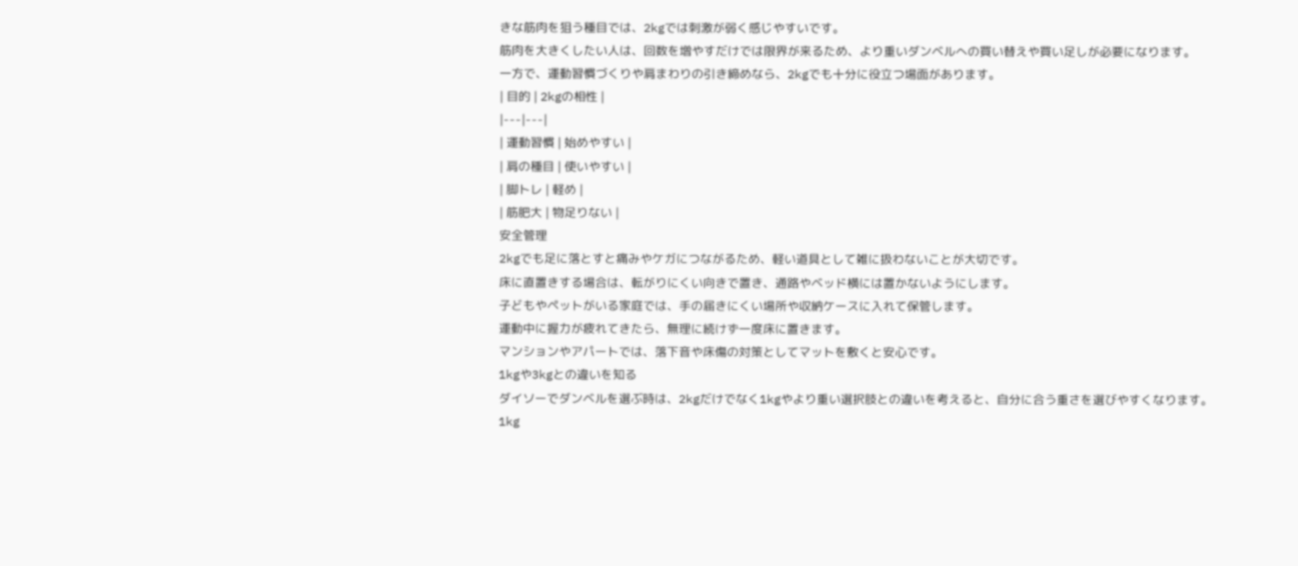きな筋肉を狙う種目では、2kgでは刺激が弱く感じやすいです。
筋肉を大きくしたい人は、回数を増やすだけでは限界が来るため、より重いダンベルへの買い替えや買い足しが必要になります。
一方で、運動習慣づくりや肩まわりの引き締めなら、2kgでも十分に役立つ場面があります。
| 目的 | 2kgの相性 |
|---|---|
| 運動習慣 | 始めやすい |
| 肩の種目 | 使いやすい |
| 脚トレ | 軽め |
| 筋肥大 | 物足りない |
安全管理
2kgでも足に落とすと痛みやケガにつながるため、軽い道具として雑に扱わないことが大切です。
床に直置きする場合は、転がりにくい向きで置き、通路やベッド横には置かないようにします。
子どもやペットがいる家庭では、手の届きにくい場所や収納ケースに入れて保管します。
運動中に握力が疲れてきたら、無理に続けず一度床に置きます。
マンションやアパートでは、落下音や床傷の対策としてマットを敷くと安心です。
1kgや3kgとの違いを知る
ダイソーでダンベルを選ぶ時は、2kgだけでなく1kgやより重い選択肢との違いを考えると、自分に合う重さを選びやすくなります。
1kg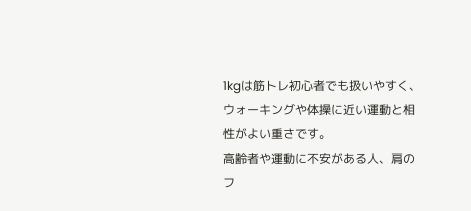1kgは筋トレ初心者でも扱いやすく、ウォーキングや体操に近い運動と相性がよい重さです。
高齢者や運動に不安がある人、肩のフ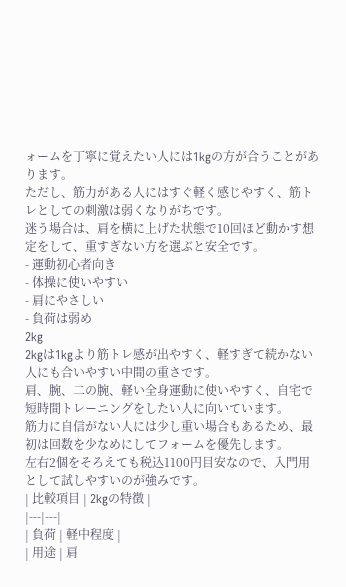ォームを丁寧に覚えたい人には1kgの方が合うことがあります。
ただし、筋力がある人にはすぐ軽く感じやすく、筋トレとしての刺激は弱くなりがちです。
迷う場合は、肩を横に上げた状態で10回ほど動かす想定をして、重すぎない方を選ぶと安全です。
- 運動初心者向き
- 体操に使いやすい
- 肩にやさしい
- 負荷は弱め
2kg
2kgは1kgより筋トレ感が出やすく、軽すぎて続かない人にも合いやすい中間の重さです。
肩、腕、二の腕、軽い全身運動に使いやすく、自宅で短時間トレーニングをしたい人に向いています。
筋力に自信がない人には少し重い場合もあるため、最初は回数を少なめにしてフォームを優先します。
左右2個をそろえても税込1100円目安なので、入門用として試しやすいのが強みです。
| 比較項目 | 2kgの特徴 |
|---|---|
| 負荷 | 軽中程度 |
| 用途 | 肩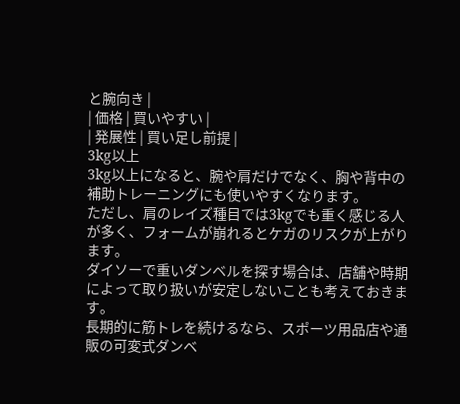と腕向き |
| 価格 | 買いやすい |
| 発展性 | 買い足し前提 |
3kg以上
3kg以上になると、腕や肩だけでなく、胸や背中の補助トレーニングにも使いやすくなります。
ただし、肩のレイズ種目では3kgでも重く感じる人が多く、フォームが崩れるとケガのリスクが上がります。
ダイソーで重いダンベルを探す場合は、店舗や時期によって取り扱いが安定しないことも考えておきます。
長期的に筋トレを続けるなら、スポーツ用品店や通販の可変式ダンベ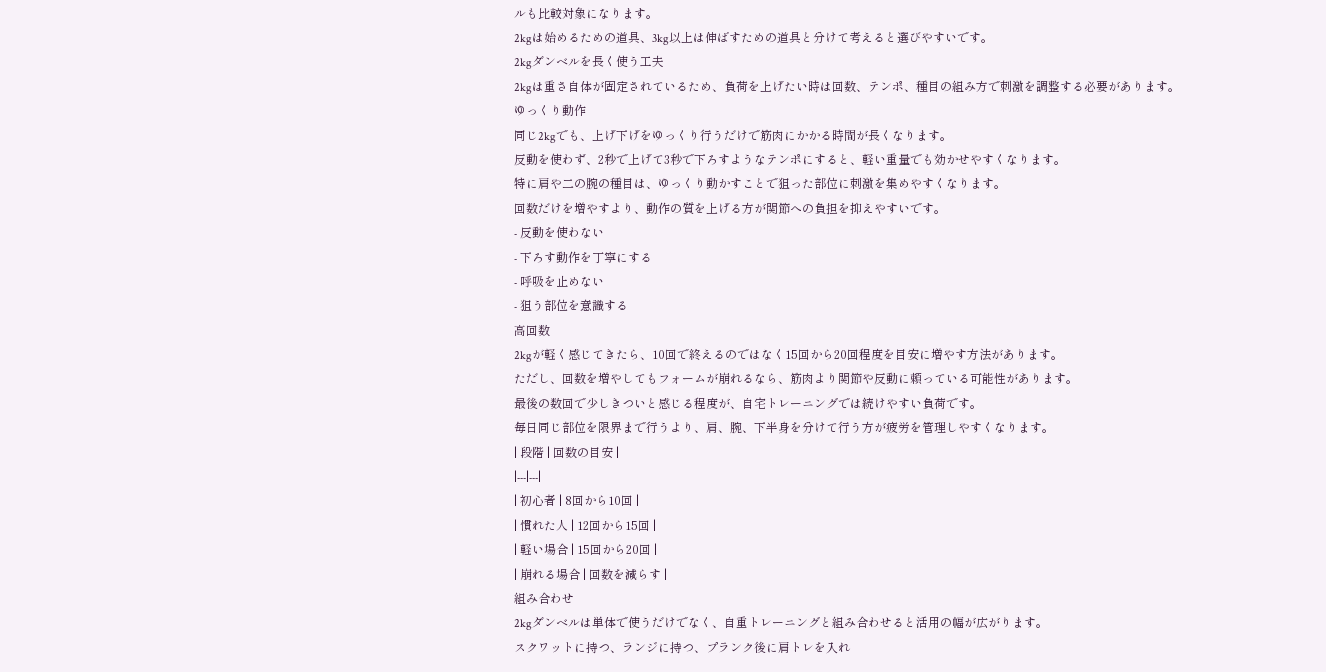ルも比較対象になります。
2kgは始めるための道具、3kg以上は伸ばすための道具と分けて考えると選びやすいです。
2kgダンベルを長く使う工夫
2kgは重さ自体が固定されているため、負荷を上げたい時は回数、テンポ、種目の組み方で刺激を調整する必要があります。
ゆっくり動作
同じ2kgでも、上げ下げをゆっくり行うだけで筋肉にかかる時間が長くなります。
反動を使わず、2秒で上げて3秒で下ろすようなテンポにすると、軽い重量でも効かせやすくなります。
特に肩や二の腕の種目は、ゆっくり動かすことで狙った部位に刺激を集めやすくなります。
回数だけを増やすより、動作の質を上げる方が関節への負担を抑えやすいです。
- 反動を使わない
- 下ろす動作を丁寧にする
- 呼吸を止めない
- 狙う部位を意識する
高回数
2kgが軽く感じてきたら、10回で終えるのではなく15回から20回程度を目安に増やす方法があります。
ただし、回数を増やしてもフォームが崩れるなら、筋肉より関節や反動に頼っている可能性があります。
最後の数回で少しきついと感じる程度が、自宅トレーニングでは続けやすい負荷です。
毎日同じ部位を限界まで行うより、肩、腕、下半身を分けて行う方が疲労を管理しやすくなります。
| 段階 | 回数の目安 |
|---|---|
| 初心者 | 8回から10回 |
| 慣れた人 | 12回から15回 |
| 軽い場合 | 15回から20回 |
| 崩れる場合 | 回数を減らす |
組み合わせ
2kgダンベルは単体で使うだけでなく、自重トレーニングと組み合わせると活用の幅が広がります。
スクワットに持つ、ランジに持つ、プランク後に肩トレを入れ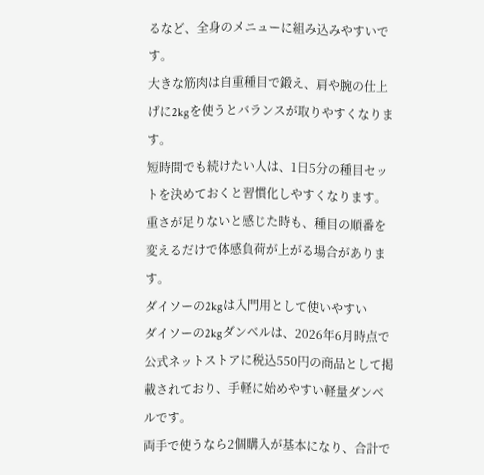るなど、全身のメニューに組み込みやすいです。
大きな筋肉は自重種目で鍛え、肩や腕の仕上げに2kgを使うとバランスが取りやすくなります。
短時間でも続けたい人は、1日5分の種目セットを決めておくと習慣化しやすくなります。
重さが足りないと感じた時も、種目の順番を変えるだけで体感負荷が上がる場合があります。
ダイソーの2kgは入門用として使いやすい
ダイソーの2kgダンベルは、2026年6月時点で公式ネットストアに税込550円の商品として掲載されており、手軽に始めやすい軽量ダンベルです。
両手で使うなら2個購入が基本になり、合計で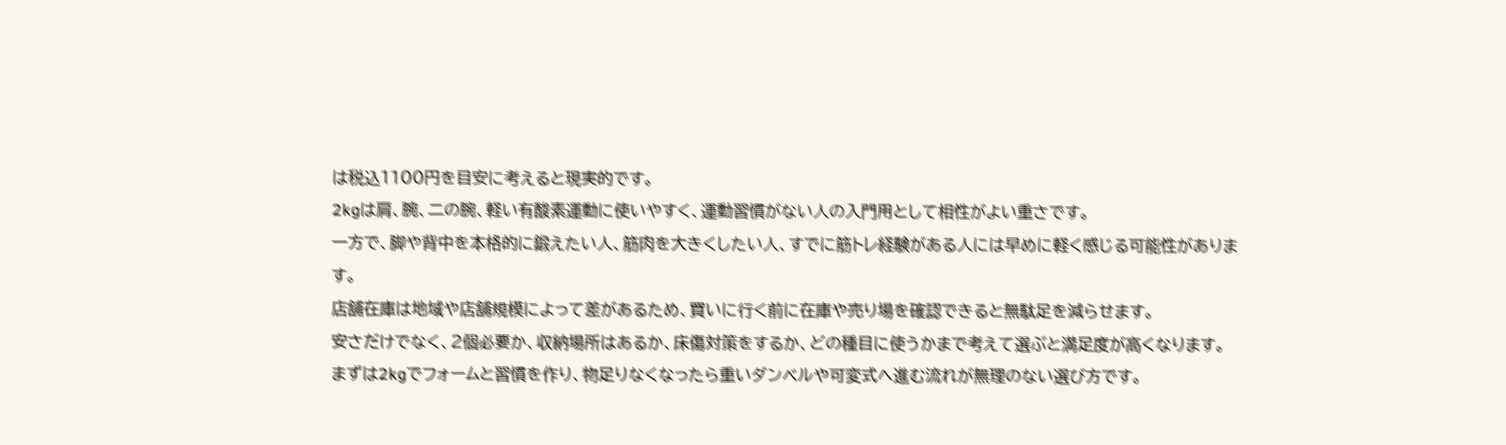は税込1100円を目安に考えると現実的です。
2kgは肩、腕、二の腕、軽い有酸素運動に使いやすく、運動習慣がない人の入門用として相性がよい重さです。
一方で、脚や背中を本格的に鍛えたい人、筋肉を大きくしたい人、すでに筋トレ経験がある人には早めに軽く感じる可能性があります。
店舗在庫は地域や店舗規模によって差があるため、買いに行く前に在庫や売り場を確認できると無駄足を減らせます。
安さだけでなく、2個必要か、収納場所はあるか、床傷対策をするか、どの種目に使うかまで考えて選ぶと満足度が高くなります。
まずは2kgでフォームと習慣を作り、物足りなくなったら重いダンベルや可変式へ進む流れが無理のない選び方です。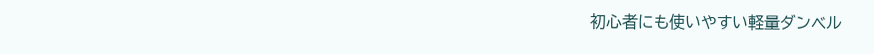初心者にも使いやすい軽量ダンベル